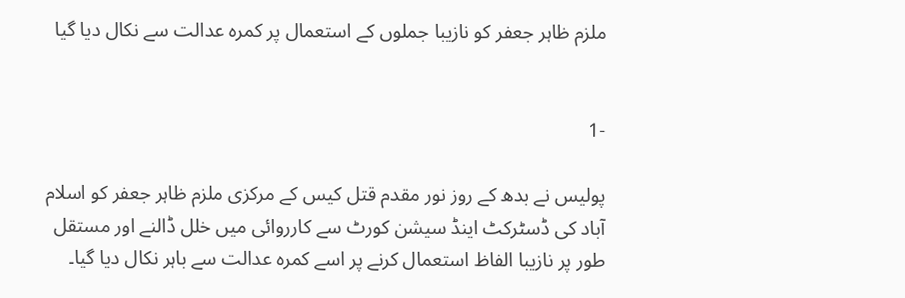ملزم ظاہر جعفر کو نازیبا جملوں کے استعمال پر کمرہ عدالت سے نکال دیا گیا


-1

پولیس نے بدھ کے روز نور مقدم قتل کیس کے مرکزی ملزم ظاہر جعفر کو اسلام آباد کی ڈسٹرکٹ اینڈ سیشن کورٹ سے کارروائی میں خلل ڈالنے اور مستقل طور پر نازیبا الفاظ استعمال کرنے پر اسے کمرہ عدالت سے باہر نکال دیا گیا۔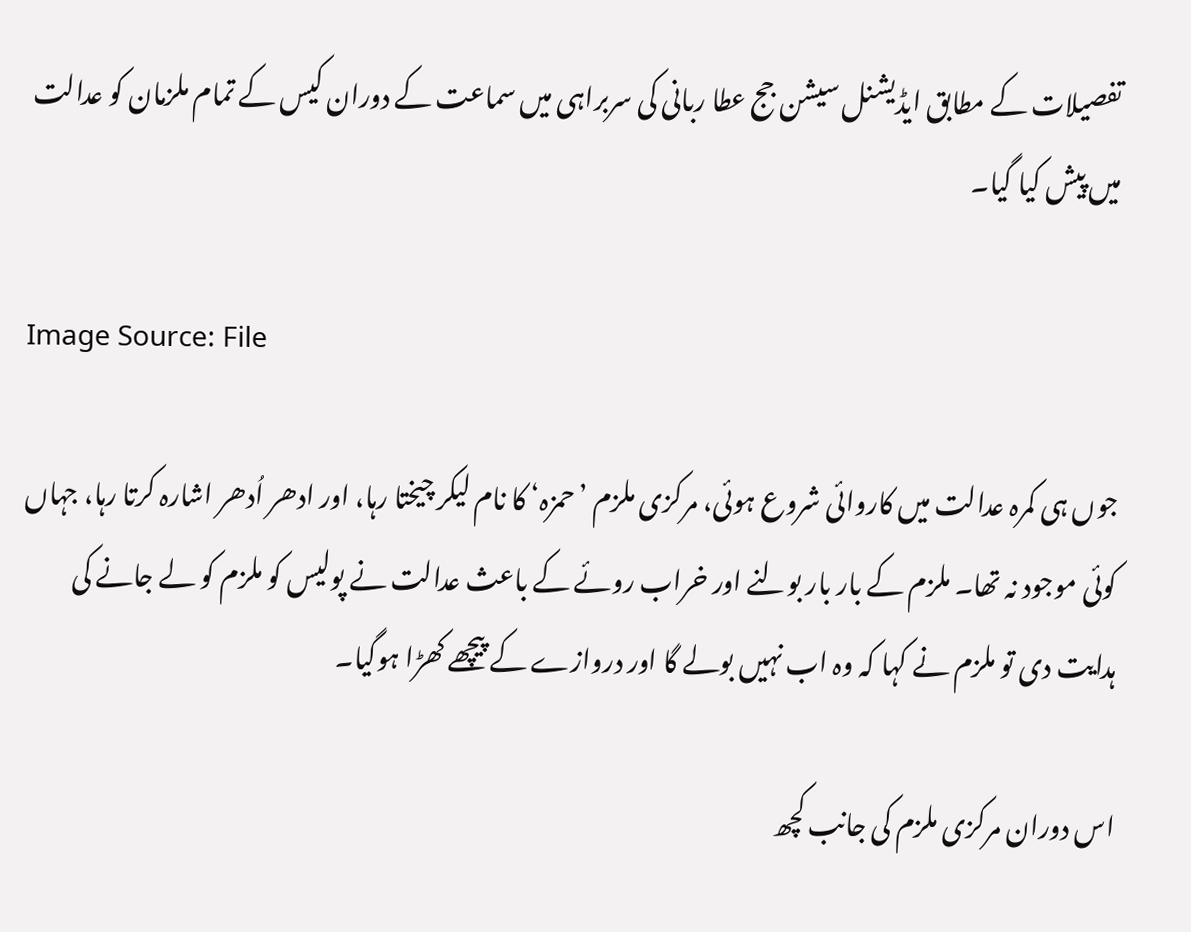تفصیلات کے مطابق ایڈیشنل سیشن جج عطا ربانی کی سربراہی میں سماعت کے دوران کیس کے تمام ملزمان کو عدالت میں پیش کیا گیا۔

Image Source: File

جوں ہی کمرہ عدالت میں کاروائی شروع ہوئی، مرکزی ملزم ’حمزہ‘ کا نام لیکر چیختا رہا، اور ادھر اُدھر اشارہ کرتا رہا، جہاں کوئی موجود نہ تھا۔ ملزم کے بار بار بولنے اور خراب روئے کے باعث عدالت نے پولیس کو ملزم کو لے جانے کی ہدایت دی تو ملزم نے کہا کہ وہ اب نہیں بولے گا اور دروازے کے پیچھے کھڑا ہوگیا۔

اس دوران مرکزی ملزم کی جانب کچھ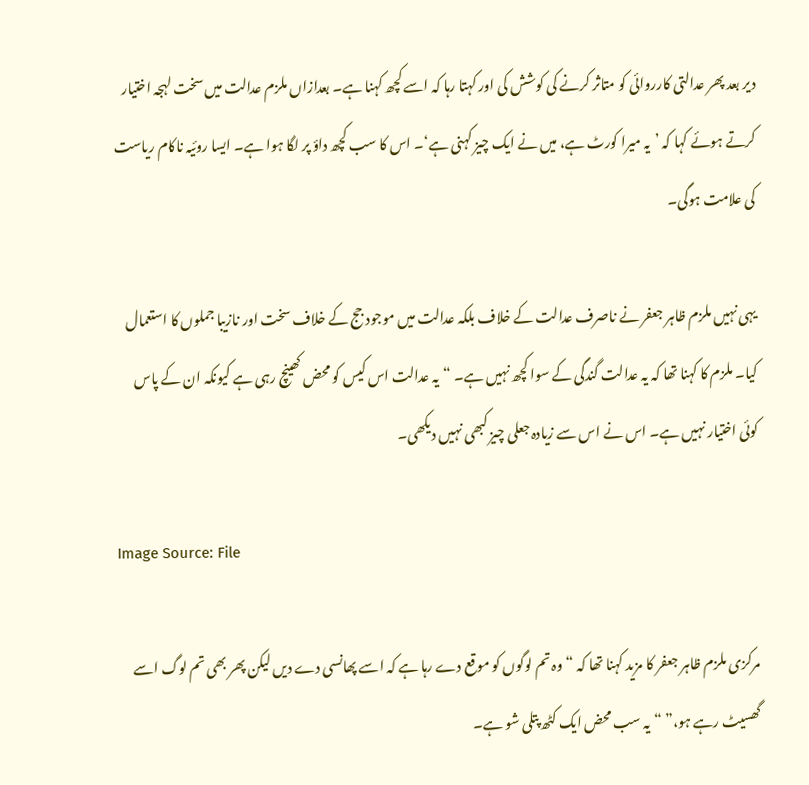دیر بعد پھر عدالتی کارروائی کو متاثر کرنے کی کوشش کی اور کہتا رہا کہ اسے کچھ کہنا ہے۔ بعدازاں ملزم عدالت میں سخت لہجہ اختیار کرتے ہوئے کہا کہ ’یہ میرا کورٹ ہے، میں نے ایک چیز کہنی ہے‘۔ اس کا سب کچھ داؤ پر لگا ہوا ہے۔ ایسا روئیہ ناکام ریاست کی علامت ہوگی۔

یہی نہیں ملزم ظاہر جعفر نے ناصرف عدالت کے خلاف بلکہ عدالت میں موجود جج کے خلاف سخت اور نازیبا جملوں کا استعمال کیا۔ ملزم کا کہنا تھا کہ یہ عدالت گندگی کے سوا کچھ نہیں ہے۔ “یہ عدالت اس کیس کو محض کھینچ رہی ہے کیونکہ ان کے پاس کوئی اختیار نہیں ہے۔ اس نے اس سے زیادہ جعلی چیز کبھی نہیں دیکھی۔

Image Source: File

مرکزی ملزم ظاہر جعفر کا مزید کہنا تھا کہ “وہ تم لوگوں کو موقع دے رہا ہے کہ اسے پھانسی دے دیں لیکن پھر بھی تم لوگ اسے گھسیٹ رہے ہو،” “یہ سب محض ایک کٹھ پتلی شو ہے۔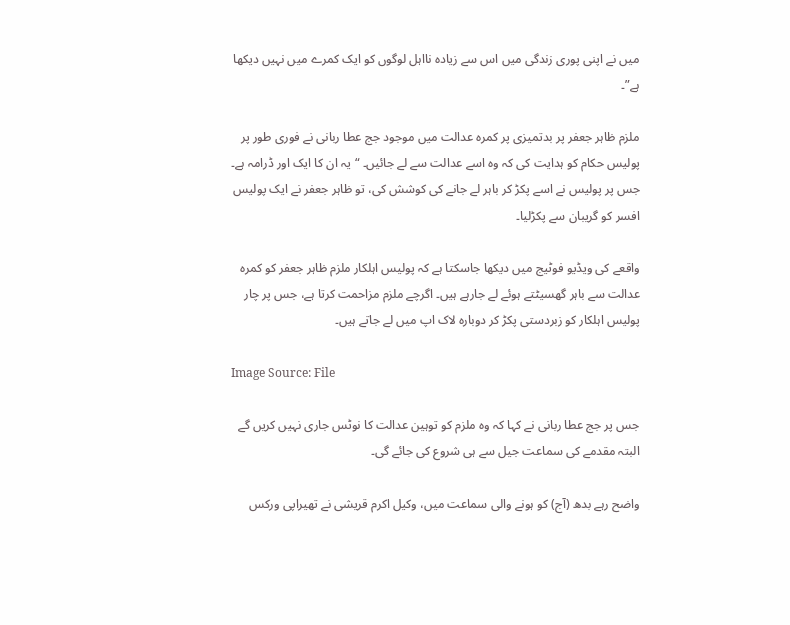میں نے اپنی پوری زندگی میں اس سے زیادہ نااہل لوگوں کو ایک کمرے میں نہیں دیکھا ہے”۔

ملزم ظاہر جعفر پر بدتمیزی پر کمرہ عدالت میں موجود جج عطا ربانی نے فوری طور پر پولیس حکام کو ہدایت کی کہ وہ اسے عدالت سے لے جائیں۔ “یہ ان کا ایک اور ڈرامہ ہے۔ جس پر پولیس نے اسے پکڑ کر باہر لے جانے کی کوشش کی، تو ظاہر جعفر نے ایک پولیس افسر کو گریبان سے پکڑلیا۔

واقعے کی ویڈیو فوٹیج میں دیکھا جاسکتا ہے کہ پولیس اہلکار ملزم ظاہر جعفر کو کمرہ عدالت سے باہر گھسیٹتے ہوئے لے جارہے ہیں۔ اگرچے ملزم مزاحمت کرتا ہے، جس پر چار پولیس اہلکار کو زبردستی پکڑ کر دوبارہ لاک اپ میں لے جاتے ہیں۔

Image Source: File

جس پر جج عطا ربانی نے کہا کہ وہ ملزم کو توہین عدالت کا نوٹس جاری نہیں کریں گے البتہ مقدمے کی سماعت جیل سے ہی شروع کی جائے گی۔

واضح رہے بدھ (آج) کو ہونے والی سماعت میں، وکیل اکرم قریشی نے تھیراپی ورکس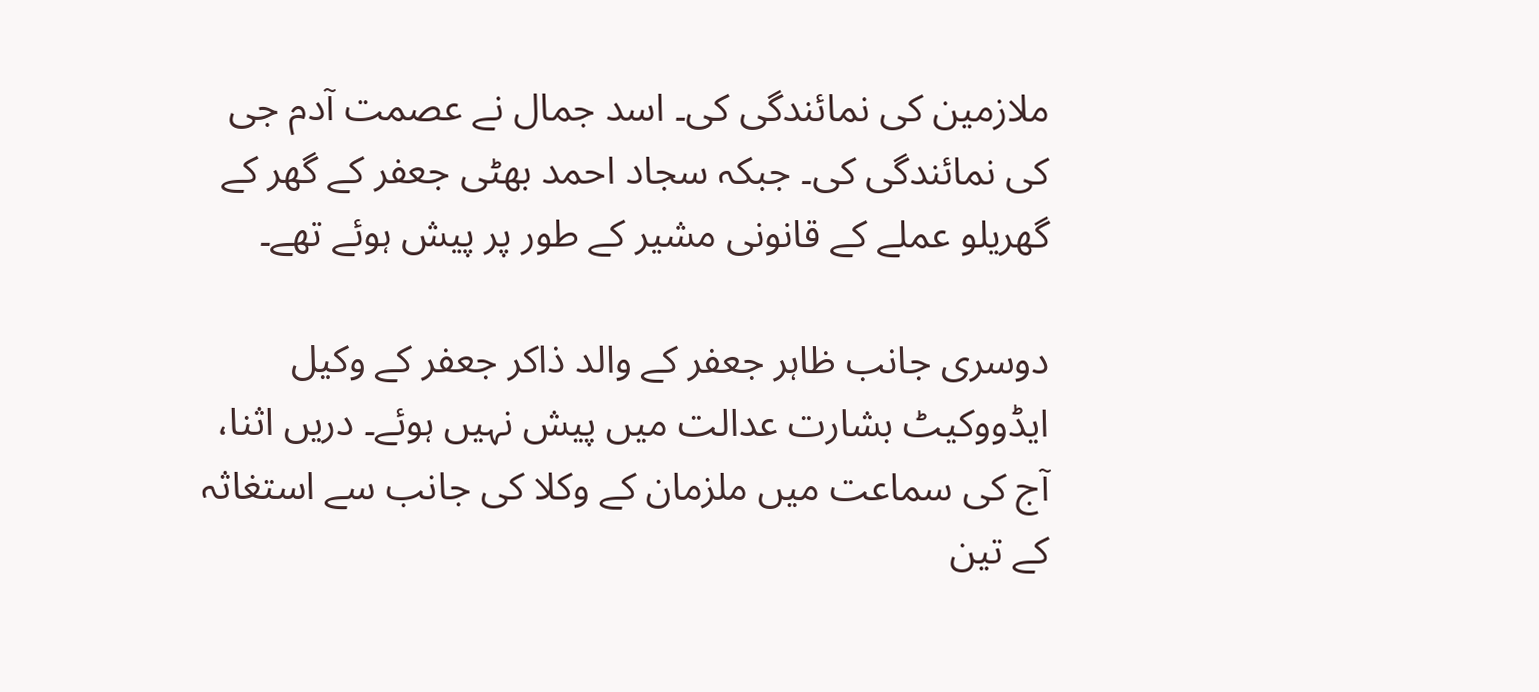ملازمین کی نمائندگی کی۔ اسد جمال نے عصمت آدم جی کی نمائندگی کی۔ جبکہ سجاد احمد بھٹی جعفر کے گھر کے گھریلو عملے کے قانونی مشیر کے طور پر پیش ہوئے تھے۔

دوسری جانب ظاہر جعفر کے والد ذاکر جعفر کے وکیل ایڈووکیٹ بشارت عدالت میں پیش نہیں ہوئے۔ دریں اثنا، آج کی سماعت میں ملزمان کے وکلا کی جانب سے استغاثہ کے تین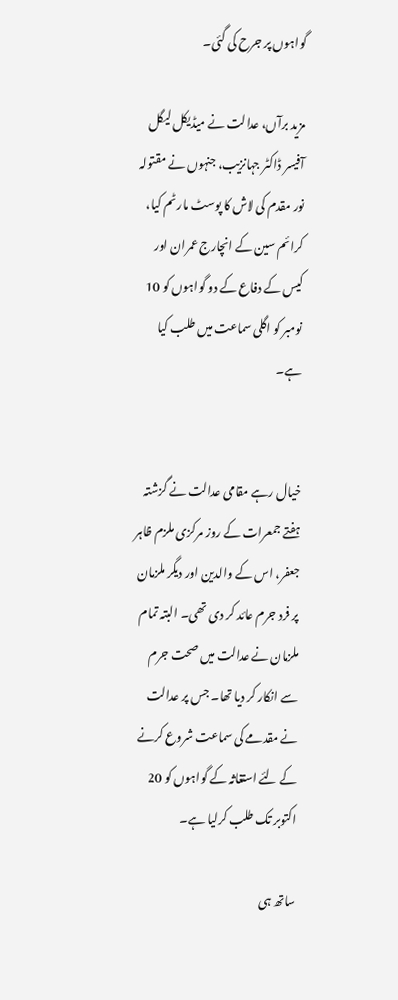گواہوں پر جرح کی گئی۔

مزید برآں، عدالت نے میڈیکل لیگل آفیسر ڈاکٹر جہانزیب، جنہوں نے مقتولہ نور مقدم کی لاش کا پوسٹ مارٹم کیا، کرائم سین کے انچارج عمران اور کیس کے دفاع کے دو گواہوں کو 10 نومبر کو اگلی سماعت میں طلب کیا ہے۔


خیال رہے مقامی عدالت نے گزشتہ ہفتے جمعرات کے روز مرکزی ملزم ظاہر جعفر، اس کے والدین اور دیگر ملزمان پر فرد جرم عائد کر دی تھی۔ البتہ تمام ملزمان نے عدالت میں صحت جرم سے انکار کر دیا تھا۔ جس پر عدالت نے مقدمے کی سماعت شروع کرنے کے لئے استغاثہ کے گواہوں کو 20 اکتوبر تک طلب کرلیا ہے۔

ساتھ ہی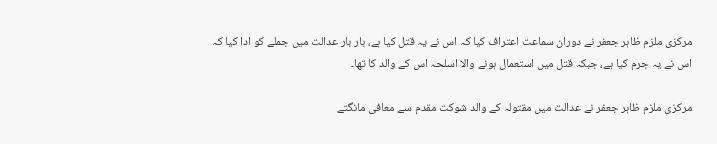مرکزی ملزم ظاہر جعفر نے دوران سماعت اعتراف کیا کہ اس نے یہ قتل کیا ہے، بار بار عدالت میں جملے کو ادا کیا کہ اس نے یہ جرم کیا ہے، جبکہ قتل میں استعمال ہونے والا اسلحہ اس کے والد کا تھا۔

مرکزی ملزم ظاہر جعفر نے عدالت میں مقتولہ کے والد شوکت مقدم سے معافی مانگتے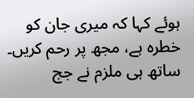ہوئے کہا کہ میری جان کو خطرہ ہے، مجھ پر رحم کریں۔ ساتھ ہی ملزم نے جج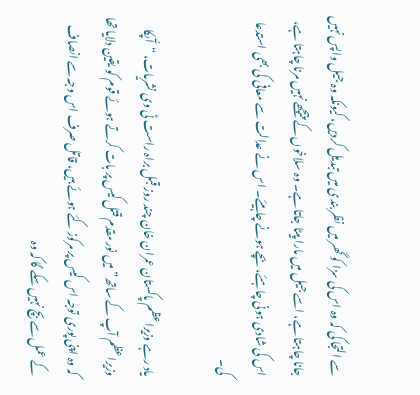سے التجا کی کہ وہ اس کی سزا کو گھر میں نظر بندی میں تبدیل کردیں، کیونکہ وہ جیل واپس نہیں جانا چاہتا ہے، اسے جیل میں مارا پیٹا جاتا ہے۔ وہ سلاخوں کے پیچھے نہیں مرنا چاہتا ہے، اس کی شادی ہونی چاہئے، بچے ہونے چاہیئے۔ اس نے عدالت سے معافی کی بھی استدعا کی۔

یاد رہے وزیراعظم پاکستان عمران خان چند روز قبل براہ راست ٹی وی نشریات، “آُپکا وزیراعظم آپ کے ساتھ” میں نور مقدم قتل کیس پر بات کرتے ہوئے قوم کو یقین دلایا تھا کہ وہ اپنی پوری توجہ اس کیس پر مرکوز کئے ہوئے ہیں، قاتل صرف اس وجہ سے انصاف کے عمل سے بچ نہیں سکے گا کہ وہ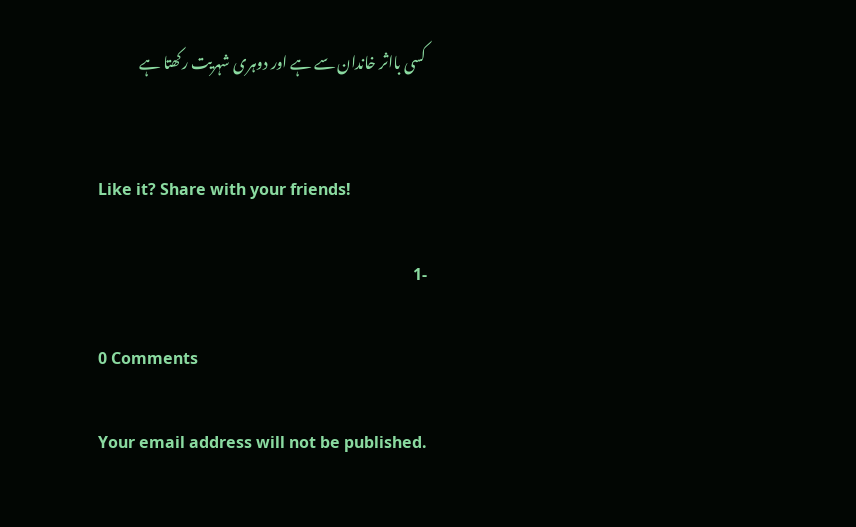کسی بااثر خاندان سے ہے اور دوہری شہریت رکھتا ہے


Like it? Share with your friends!

-1

0 Comments

Your email address will not be published.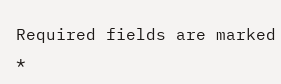Required fields are marked *